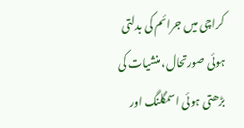کراچی میں جرائم کی بدلتی ہوئی صورتحال، منشیات کی بڑھتی ہوئی اسمگلنگ اور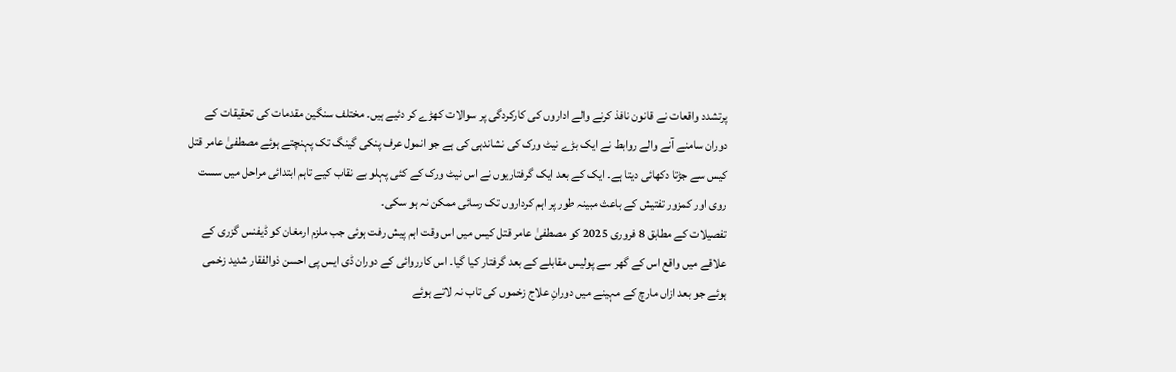پرتشدد واقعات نے قانون نافذ کرنے والے اداروں کی کارکردگی پر سوالات کھڑے کر دئیے ہیں۔ مختلف سنگین مقدمات کی تحقیقات کے دوران سامنے آنے والے روابط نے ایک بڑے نیٹ ورک کی نشاندہی کی ہے جو انمول عرف پنکی گینگ تک پہنچتے ہوئے مصطفیٰ عامر قتل کیس سے جڑتا دکھائی دیتا ہے۔ ایک کے بعد ایک گرفتاریوں نے اس نیٹ ورک کے کئی پہلو بے نقاب کیے تاہم ابتدائی مراحل میں سست روی اور کمزور تفتیش کے باعث مبینہ طور پر اہم کرداروں تک رسائی ممکن نہ ہو سکی۔
تفصیلات کے مطابق 8 فروری 2025 کو مصطفیٰ عامر قتل کیس میں اس وقت اہم پیش رفت ہوئی جب ملزم ارمغان کو ڈیفنس گزری کے علاقے میں واقع اس کے گھر سے پولیس مقابلے کے بعد گرفتار کیا گیا۔ اس کارروائی کے دوران ڈی ایس پی احسن ذوالفقار شدید زخمی ہوئے جو بعد ازاں مارچ کے مہینے میں دورانِ علاج زخموں کی تاب نہ لاتے ہوئے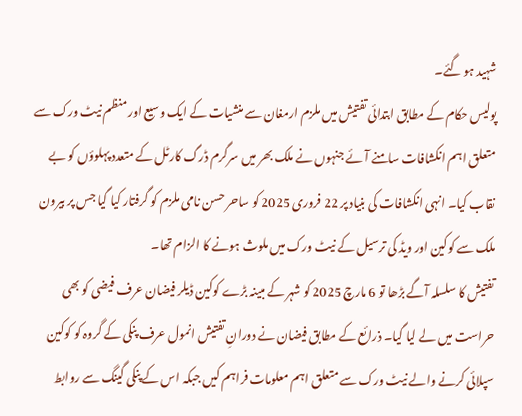شہید ہو گئے۔
پولیس حکام کے مطابق ابتدائی تفتیش میں ملزم ارمغان سے منشیات کے ایک وسیع اور منظم نیٹ ورک سے متعلق اہم انکشافات سامنے آئے جنہوں نے ملک بھر میں سرگرم ڈرگ کارٹل کے متعدد پہلوؤں کو بے نقاب کیا۔ انہی انکشافات کی بنیاد پر 22 فروری 2025 کو ساحر حسن نامی ملزم کو گرفتار کیا گیا جس پر بیرون ملک سے کوکین اور ویڈ کی ترسیل کے نیٹ ورک میں ملوث ہونے کا الزام تھا۔
تفتیش کا سلسلہ آگے بڑھا تو 6 مارچ 2025 کو شہر کے مبینہ بڑے کوکین ڈیلر فیضان عرف فیضی کو بھی حراست میں لے لیا گیا۔ ذرائع کے مطابق فیضان نے دورانِ تفتیش انمول عرف پنکی کے گروہ کو کوکین سپلائی کرنے والے نیٹ ورک سے متعلق اہم معلومات فراہم کیں جبکہ اس کے پنکی گینگ سے روابط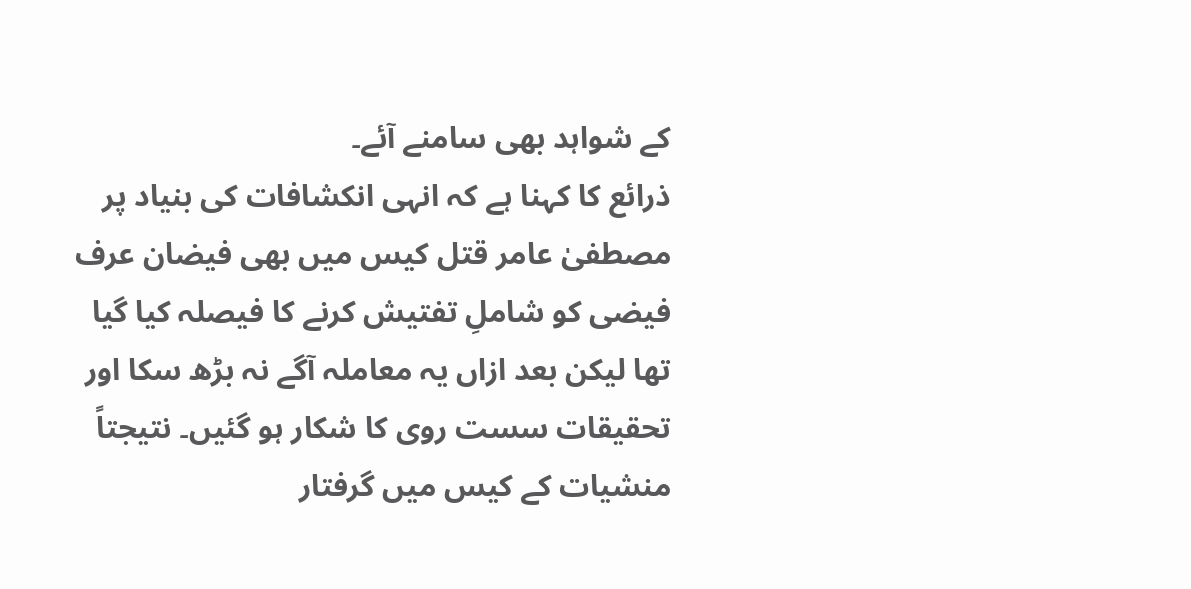کے شواہد بھی سامنے آئے۔
ذرائع کا کہنا ہے کہ انہی انکشافات کی بنیاد پر مصطفیٰ عامر قتل کیس میں بھی فیضان عرف فیضی کو شاملِ تفتیش کرنے کا فیصلہ کیا گیا تھا لیکن بعد ازاں یہ معاملہ آگے نہ بڑھ سکا اور تحقیقات سست روی کا شکار ہو گئیں۔ نتیجتاً منشیات کے کیس میں گرفتار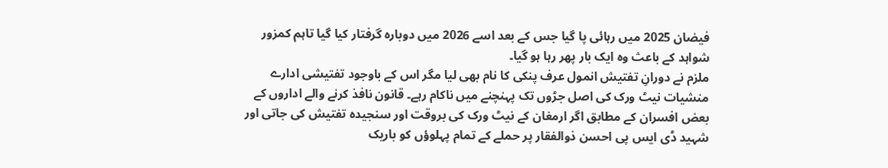فیضان 2025 میں رہائی پا گیا جس کے بعد اسے 2026 میں دوبارہ گرفتار کیا گیا تاہم کمزور شواہد کے باعث وہ ایک بار پھر رہا ہو گیا۔
ملزم نے دورانِ تفتیش انمول عرف پنکی کا نام بھی لیا مگر اس کے باوجود تفتیشی ادارے منشیات نیٹ ورک کی اصل جڑوں تک پہنچنے میں ناکام رہے۔ قانون نافذ کرنے والے اداروں کے بعض افسران کے مطابق اگر ارمغان کے نیٹ ورک کی بروقت اور سنجیدہ تفتیش کی جاتی اور شہید ڈی ایس پی احسن ذوالفقار پر حملے کے تمام پہلوؤں کو باریک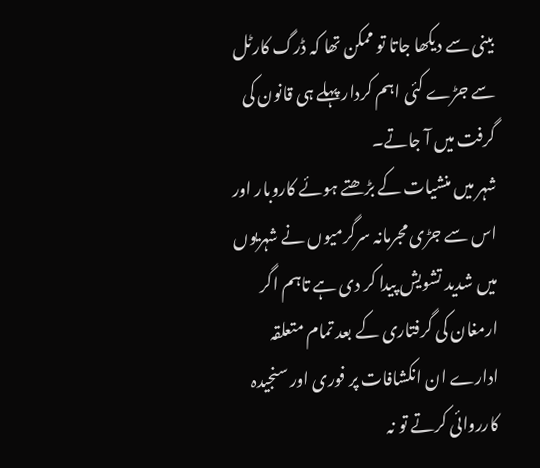بینی سے دیکھا جاتا تو ممکن تھا کہ ڈرگ کارٹل سے جڑے کئی اہم کردار پہلے ہی قانون کی گرفت میں آ جاتے۔
شہر میں منشیات کے بڑھتے ہوئے کاروبار اور اس سے جڑی مجرمانہ سرگرمیوں نے شہریوں میں شدید تشویش پیدا کر دی ہے تاہم اگر ارمغان کی گرفتاری کے بعد تمام متعلقہ ادارے ان انکشافات پر فوری اور سنجیدہ کارروائی کرتے تو نہ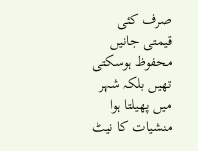صرف کئی قیمتی جانیں محفوظ ہوسکتی تھیں بلکہ شہر میں پھیلتا ہوا منشیات کا نیٹ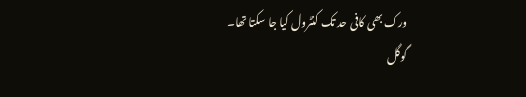ورک بھی کافی حد تک کنٹرول کیا جا سکتا تھا۔
گوگل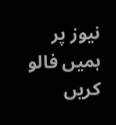نیوز پر ہمیں فالو کریں